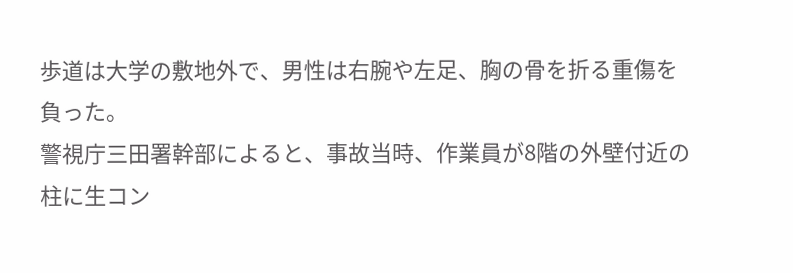歩道は大学の敷地外で、男性は右腕や左足、胸の骨を折る重傷を負った。
警視庁三田署幹部によると、事故当時、作業員が8階の外壁付近の柱に生コン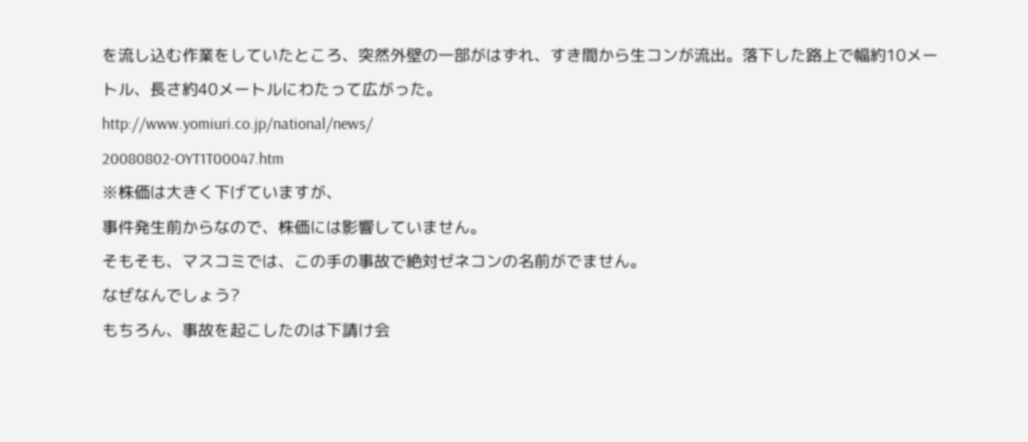を流し込む作業をしていたところ、突然外壁の一部がはずれ、すき間から生コンが流出。落下した路上で幅約10メートル、長さ約40メートルにわたって広がった。
http://www.yomiuri.co.jp/national/news/
20080802-OYT1T00047.htm
※株価は大きく下げていますが、
事件発生前からなので、株価には影響していません。
そもそも、マスコミでは、この手の事故で絶対ゼネコンの名前がでません。
なぜなんでしょう?
もちろん、事故を起こしたのは下請け会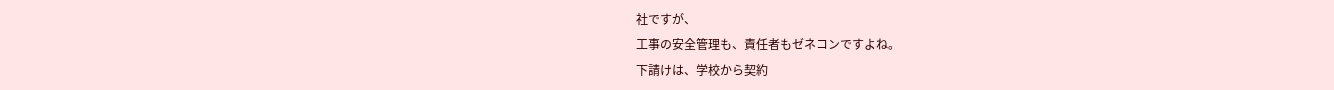社ですが、
工事の安全管理も、責任者もゼネコンですよね。
下請けは、学校から契約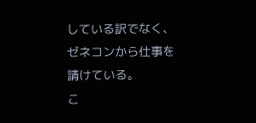している訳でなく、
ゼネコンから仕事を請けている。
こ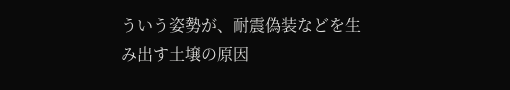ういう姿勢が、耐震偽装などを生み出す土壌の原因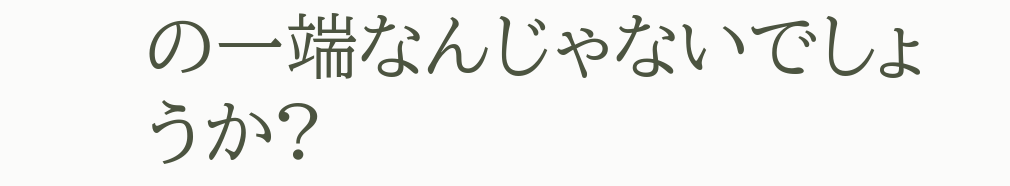の一端なんじゃないでしょうか?